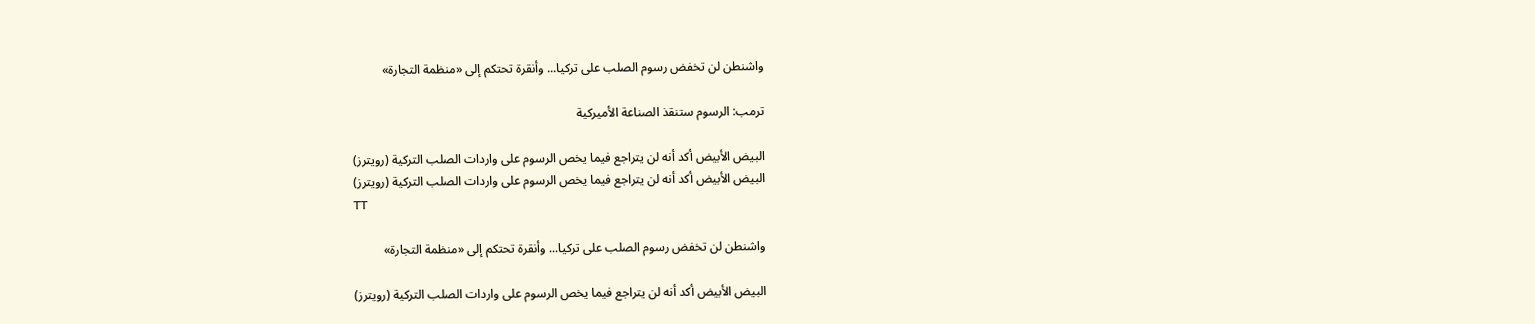واشنطن لن تخفض رسوم الصلب على تركيا... وأنقرة تحتكم إلى «منظمة التجارة»

ترمب: الرسوم ستنقذ الصناعة الأميركية

البيض الأبيض أكد أنه لن يتراجع فيما يخص الرسوم على واردات الصلب التركية (رويترز)
البيض الأبيض أكد أنه لن يتراجع فيما يخص الرسوم على واردات الصلب التركية (رويترز)
TT

واشنطن لن تخفض رسوم الصلب على تركيا... وأنقرة تحتكم إلى «منظمة التجارة»

البيض الأبيض أكد أنه لن يتراجع فيما يخص الرسوم على واردات الصلب التركية (رويترز)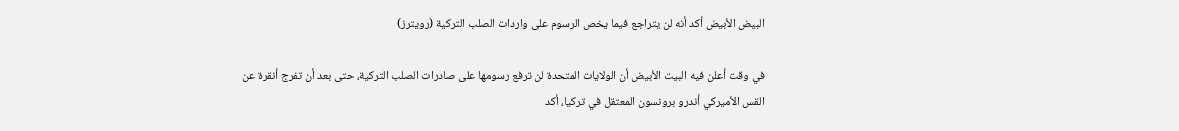البيض الأبيض أكد أنه لن يتراجع فيما يخص الرسوم على واردات الصلب التركية (رويترز)

في وقت أعلن فيه البيت الأبيض أن الولايات المتحدة لن ترفع رسومها على صادرات الصلب التركية، حتى بعد أن تفرج أنقرة عن القس الأميركي أندرو برونسون المعتقل في تركيا، أكد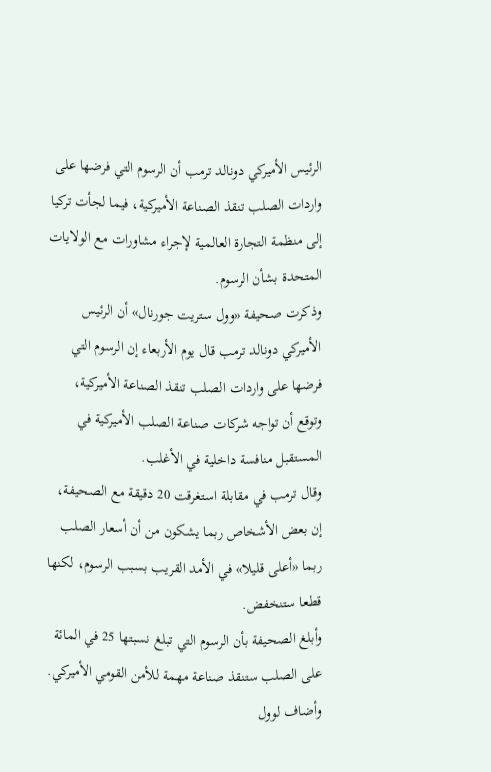الرئيس الأميركي دونالد ترمب أن الرسوم التي فرضها على واردات الصلب تنقذ الصناعة الأميركية، فيما لجأت تركيا إلى منظمة التجارة العالمية لإجراء مشاورات مع الولايات المتحدة بشأن الرسوم.
وذكرت صحيفة «وول ستريت جورنال» أن الرئيس الأميركي دونالد ترمب قال يوم الأربعاء إن الرسوم التي فرضها على واردات الصلب تنقذ الصناعة الأميركية، وتوقع أن تواجه شركات صناعة الصلب الأميركية في المستقبل منافسة داخلية في الأغلب.
وقال ترمب في مقابلة استغرقت 20 دقيقة مع الصحيفة، إن بعض الأشخاص ربما يشكون من أن أسعار الصلب ربما «أعلى قليلا» في الأمد القريب بسبب الرسوم، لكنها قطعا ستنخفض.
وأبلغ الصحيفة بأن الرسوم التي تبلغ نسبتها 25 في المائة على الصلب ستنقذ صناعة مهمة للأمن القومي الأميركي. وأضاف لوول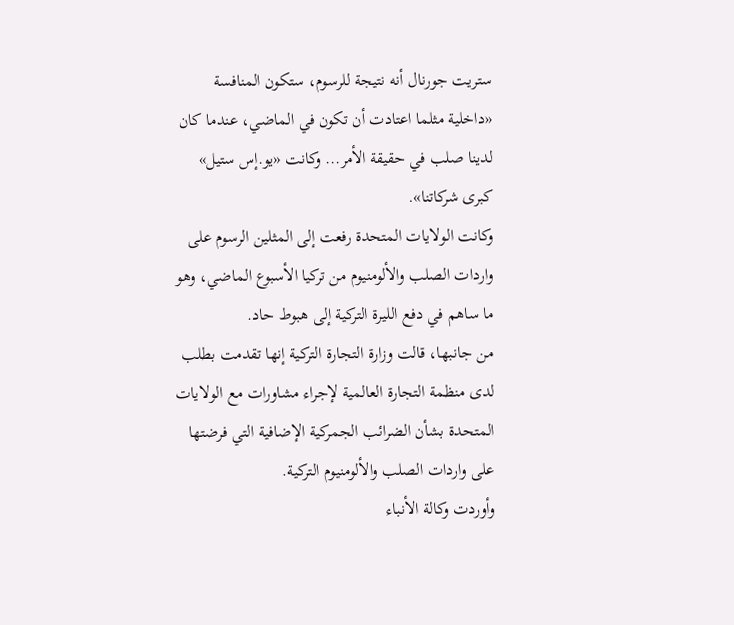ستريت جورنال أنه نتيجة للرسوم، ستكون المنافسة «داخلية مثلما اعتادت أن تكون في الماضي، عندما كان لدينا صلب في حقيقة الأمر... وكانت «يو.إس ستيل» كبرى شركاتنا».
وكانت الولايات المتحدة رفعت إلى المثلين الرسوم على واردات الصلب والألومنيوم من تركيا الأسبوع الماضي، وهو ما ساهم في دفع الليرة التركية إلى هبوط حاد.
من جانبها، قالت وزارة التجارة التركية إنها تقدمت بطلب لدى منظمة التجارة العالمية لإجراء مشاورات مع الولايات المتحدة بشأن الضرائب الجمركية الإضافية التي فرضتها على واردات الصلب والألومنيوم التركية.
وأوردت وكالة الأنباء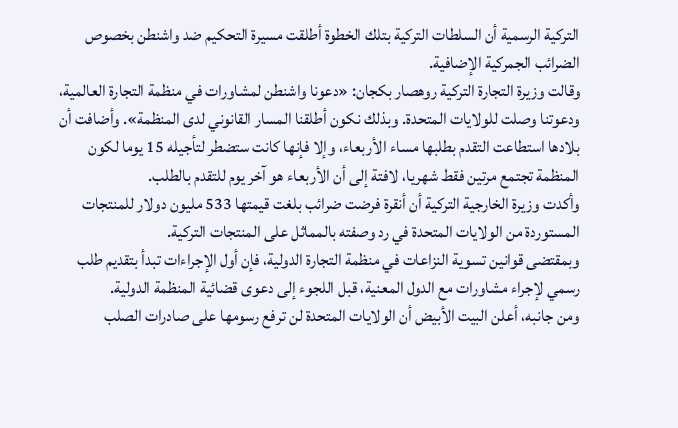التركية الرسمية أن السلطات التركية بتلك الخطوة أطلقت مسيرة التحكيم ضد واشنطن بخصوص الضرائب الجمركية الإضافية.
وقالت وزيرة التجارة التركية روهصار بكجان: «دعونا واشنطن لمشاورات في منظمة التجارة العالمية، ودعوتنا وصلت للولايات المتحدة. وبذلك نكون أطلقنا المسار القانوني لدى المنظمة». وأضافت أن بلادها استطاعت التقدم بطلبها مساء الأربعاء، وإلا فإنها كانت ستضطر لتأجيله 15 يوما لكون المنظمة تجتمع مرتين فقط شهريا، لافتة إلى أن الأربعاء هو آخر يوم للتقدم بالطلب.
وأكدت وزيرة الخارجية التركية أن أنقرة فرضت ضرائب بلغت قيمتها 533 مليون دولار للمنتجات المستوردة من الولايات المتحدة في رد وصفته بالمماثل على المنتجات التركية.
وبمقتضى قوانين تسوية النزاعات في منظمة التجارة الدولية، فإن أول الإجراءات تبدأ بتقديم طلب رسمي لإجراء مشاورات مع الدول المعنية، قبل اللجوء إلى دعوى قضائية المنظمة الدولية.
ومن جانبه، أعلن البيت الأبيض أن الولايات المتحدة لن ترفع رسومها على صادرات الصلب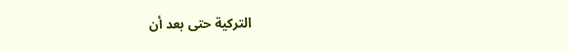التركية حتى بعد أن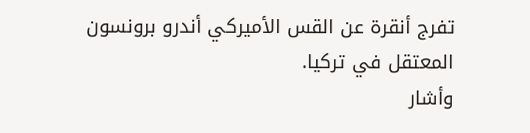تفرج أنقرة عن القس الأميركي أندرو برونسون المعتقل في تركيا.
وأشار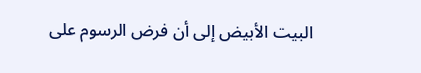البيت الأبيض إلى أن فرض الرسوم على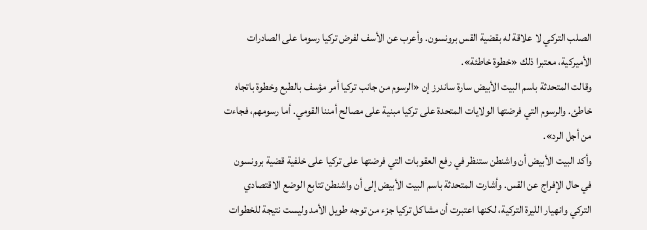الصلب التركي لا علاقة له بقضية القس برونسون. وأعرب عن الأسف لفرض تركيا رسوما على الصادرات الأميركية، معتبرا ذلك «خطوة خاطئة».
وقالت المتحدثة باسم البيت الأبيض سارة ساندرز إن «الرسوم من جانب تركيا أمر مؤسف بالطبع وخطوة باتجاه خاطئ. والرسوم التي فرضتها الولايات المتحدة على تركيا مبنية على مصالح أمننا القومي. أما رسومهم، فجاءت من أجل الرد».
وأكد البيت الأبيض أن واشنطن ستنظر في رفع العقوبات التي فرضتها على تركيا على خلفية قضية برونسون في حال الإفراج عن القس. وأشارت المتحدثة باسم البيت الأبيض إلى أن واشنطن تتابع الوضع الاقتصادي التركي وانهيار الليرة التركية، لكنها اعتبرت أن مشاكل تركيا جزء من توجه طويل الأمد وليست نتيجة للخطوات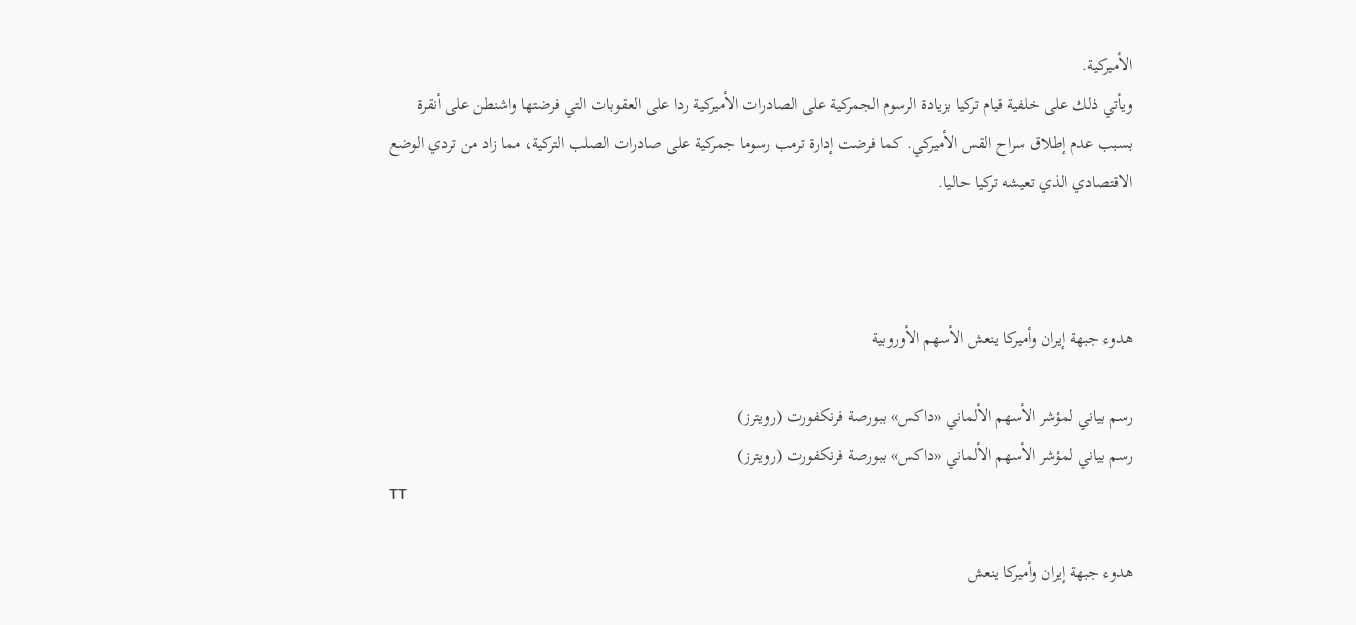الأميركية.
ويأتي ذلك على خلفية قيام تركيا بزيادة الرسوم الجمركية على الصادرات الأميركية ردا على العقوبات التي فرضتها واشنطن على أنقرة بسبب عدم إطلاق سراح القس الأميركي. كما فرضت إدارة ترمب رسوما جمركية على صادرات الصلب التركية، مما زاد من تردي الوضع الاقتصادي الذي تعيشه تركيا حاليا.



هدوء جبهة إيران وأميركا ينعش الأسهم الأوروبية

رسم بياني لمؤشر الأسهم الألماني «داكس» ببورصة فرنكفورت (رويترز)
رسم بياني لمؤشر الأسهم الألماني «داكس» ببورصة فرنكفورت (رويترز)
TT

هدوء جبهة إيران وأميركا ينعش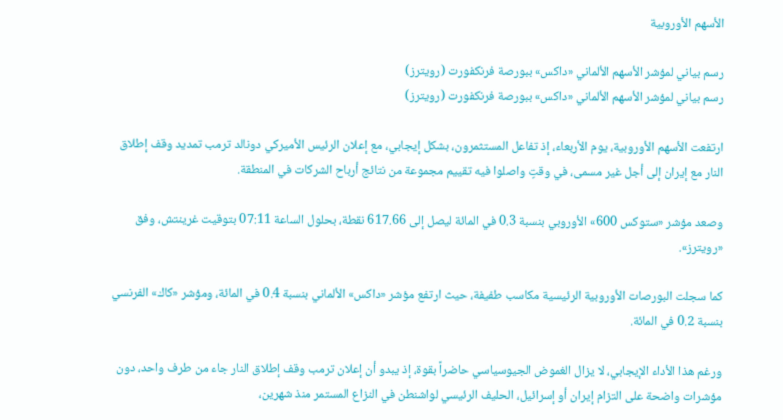الأسهم الأوروبية

رسم بياني لمؤشر الأسهم الألماني «داكس» ببورصة فرنكفورت (رويترز)
رسم بياني لمؤشر الأسهم الألماني «داكس» ببورصة فرنكفورت (رويترز)

ارتفعت الأسهم الأوروبية، يوم الأربعاء، إذ تفاعل المستثمرون، بشكل إيجابي، مع إعلان الرئيس الأميركي دونالد ترمب تمديد وقف إطلاق النار مع إيران إلى أجل غير مسمى، في وقتٍ واصلوا فيه تقييم مجموعة من نتائج أرباح الشركات في المنطقة.

وصعد مؤشر «ستوكس 600» الأوروبي بنسبة 0.3 في المائة ليصل إلى 617.66 نقطة، بحلول الساعة 07:11 بتوقيت غرينتش، وفق «رويترز».

كما سجلت البورصات الأوروبية الرئيسية مكاسب طفيفة، حيث ارتفع مؤشر «داكس» الألماني بنسبة 0.4 في المائة، ومؤشر «كاك» الفرنسي بنسبة 0.2 في المائة.

ورغم هذا الأداء الإيجابي، لا يزال الغموض الجيوسياسي حاضراً بقوة، إذ يبدو أن إعلان ترمب وقف إطلاق النار جاء من طرف واحد، دون مؤشرات واضحة على التزام إيران أو إسرائيل، الحليف الرئيسي لواشنطن في النزاع المستمر منذ شهرين،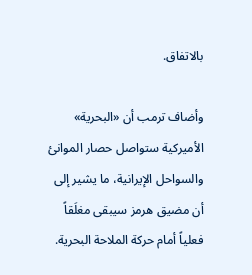بالاتفاق.

وأضاف ترمب أن «البحرية» الأميركية ستواصل حصار الموانئ والسواحل الإيرانية، ما يشير إلى أن مضيق هرمز سيبقى مغلَقاً فعلياً أمام حركة الملاحة البحرية.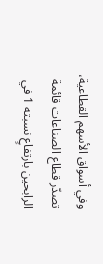وفي أسواق الأسهم القطاعية، تصدّر قطاع الصناعات قائمة الرابحين بارتفاعٍ نسبته 1 في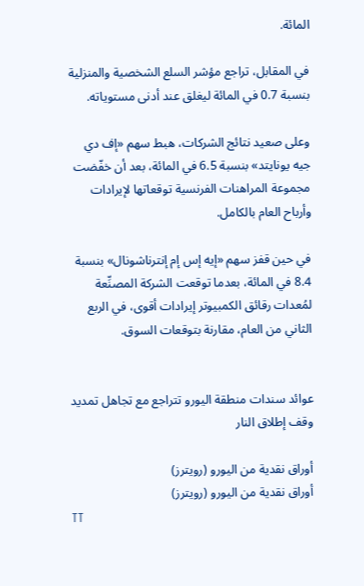المائة.

في المقابل، تراجع مؤشر السلع الشخصية والمنزلية بنسبة 0.7 في المائة ليغلق عند أدنى مستوياته.

وعلى صعيد نتائج الشركات، هبط سهم «إف دي جيه يونايتد» بنسبة 6.5 في المائة، بعد أن خفّضت مجموعة المراهنات الفرنسية توقعاتها لإيرادات وأرباح العام بالكامل.

في حين قفز سهم «إيه إس إم إنترناشونال» بنسبة 8.4 في المائة، بعدما توقعت الشركة المصنِّعة لمُعدات رقائق الكمبيوتر إيرادات أقوى، في الربع الثاني من العام، مقارنة بتوقعات السوق.


عوائد سندات منطقة اليورو تتراجع مع تجاهل تمديد وقف إطلاق النار

أوراق نقدية من اليورو (رويترز)
أوراق نقدية من اليورو (رويترز)
TT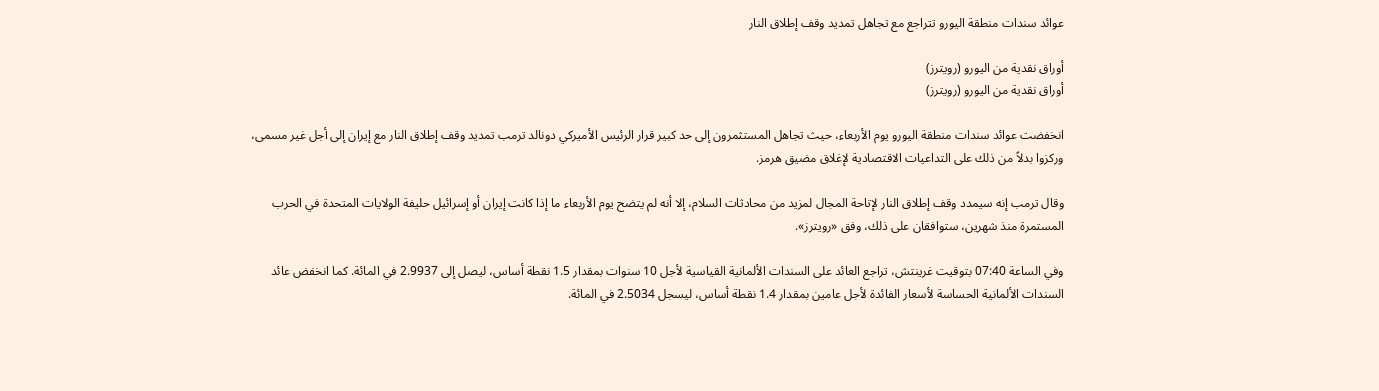عوائد سندات منطقة اليورو تتراجع مع تجاهل تمديد وقف إطلاق النار

أوراق نقدية من اليورو (رويترز)
أوراق نقدية من اليورو (رويترز)

انخفضت عوائد سندات منطقة اليورو يوم الأربعاء، حيث تجاهل المستثمرون إلى حد كبير قرار الرئيس الأميركي دونالد ترمب تمديد وقف إطلاق النار مع إيران إلى أجل غير مسمى، وركزوا بدلاً من ذلك على التداعيات الاقتصادية لإغلاق مضيق هرمز.

وقال ترمب إنه سيمدد وقف إطلاق النار لإتاحة المجال لمزيد من محادثات السلام، إلا أنه لم يتضح يوم الأربعاء ما إذا كانت إيران أو إسرائيل حليفة الولايات المتحدة في الحرب المستمرة منذ شهرين، ستوافقان على ذلك، وفق «رويترز».

وفي الساعة 07:40 بتوقيت غرينتش، تراجع العائد على السندات الألمانية القياسية لأجل 10 سنوات بمقدار 1.5 نقطة أساس، ليصل إلى 2.9937 في المائة. كما انخفض عائد السندات الألمانية الحساسة لأسعار الفائدة لأجل عامين بمقدار 1.4 نقطة أساس، ليسجل 2.5034 في المائة.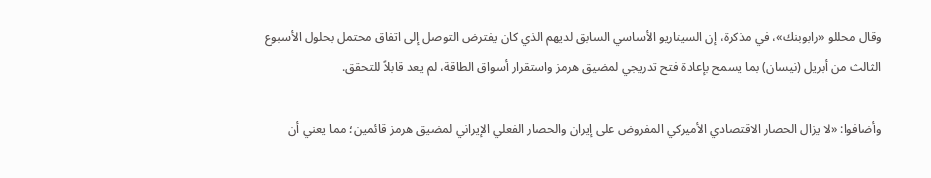وقال محللو «رابوبنك»، في مذكرة، إن السيناريو الأساسي السابق لديهم الذي كان يفترض التوصل إلى اتفاق محتمل بحلول الأسبوع الثالث من أبريل (نيسان) بما يسمح بإعادة فتح تدريجي لمضيق هرمز واستقرار أسواق الطاقة، لم يعد قابلاً للتحقق.

وأضافوا: «لا يزال الحصار الاقتصادي الأميركي المفروض على إيران والحصار الفعلي الإيراني لمضيق هرمز قائمين؛ مما يعني أن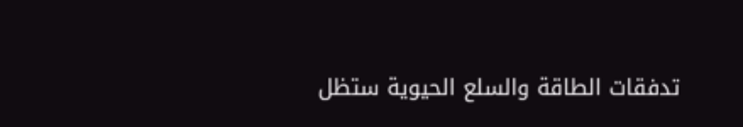تدفقات الطاقة والسلع الحيوية ستظل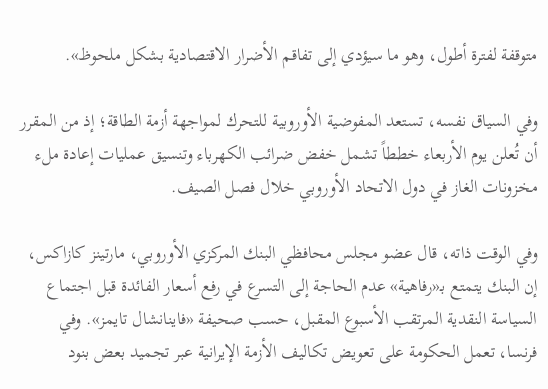متوقفة لفترة أطول، وهو ما سيؤدي إلى تفاقم الأضرار الاقتصادية بشكل ملحوظ».

وفي السياق نفسه، تستعد المفوضية الأوروبية للتحرك لمواجهة أزمة الطاقة؛ إذ من المقرر أن تُعلن يوم الأربعاء خططاً تشمل خفض ضرائب الكهرباء وتنسيق عمليات إعادة ملء مخزونات الغاز في دول الاتحاد الأوروبي خلال فصل الصيف.

وفي الوقت ذاته، قال عضو مجلس محافظي البنك المركزي الأوروبي، مارتينز كازاكس، إن البنك يتمتع بـ«رفاهية» عدم الحاجة إلى التسرع في رفع أسعار الفائدة قبل اجتماع السياسة النقدية المرتقب الأسبوع المقبل، حسب صحيفة «فاينانشال تايمز». وفي فرنسا، تعمل الحكومة على تعويض تكاليف الأزمة الإيرانية عبر تجميد بعض بنود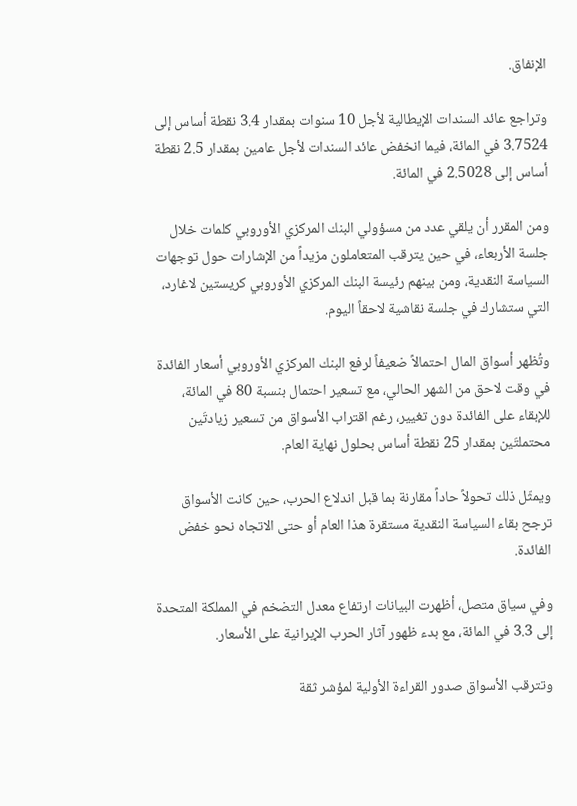الإنفاق.

وتراجع عائد السندات الإيطالية لأجل 10 سنوات بمقدار 3.4 نقطة أساس إلى 3.7524 في المائة، فيما انخفض عائد السندات لأجل عامين بمقدار 2.5 نقطة أساس إلى 2.5028 في المائة.

ومن المقرر أن يلقي عدد من مسؤولي البنك المركزي الأوروبي كلمات خلال جلسة الأربعاء، في حين يترقب المتعاملون مزيداً من الإشارات حول توجهات السياسة النقدية، ومن بينهم رئيسة البنك المركزي الأوروبي كريستين لاغارد، التي ستشارك في جلسة نقاشية لاحقاً اليوم.

وتُظهر أسواق المال احتمالاً ضعيفاً لرفع البنك المركزي الأوروبي أسعار الفائدة في وقت لاحق من الشهر الحالي، مع تسعير احتمال بنسبة 80 في المائة، للإبقاء على الفائدة دون تغيير، رغم اقتراب الأسواق من تسعير زيادتَين محتملتَين بمقدار 25 نقطة أساس بحلول نهاية العام.

ويمثّل ذلك تحولاً حاداً مقارنة بما قبل اندلاع الحرب، حين كانت الأسواق ترجح بقاء السياسة النقدية مستقرة هذا العام أو حتى الاتجاه نحو خفض الفائدة.

وفي سياق متصل، أظهرت البيانات ارتفاع معدل التضخم في المملكة المتحدة إلى 3.3 في المائة، مع بدء ظهور آثار الحرب الإيرانية على الأسعار.

وتترقب الأسواق صدور القراءة الأولية لمؤشر ثقة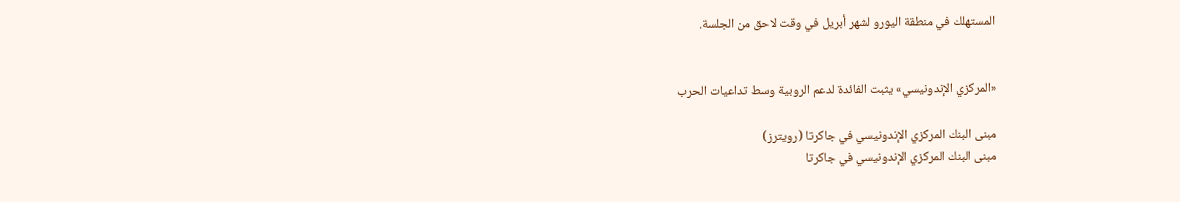المستهلك في منطقة اليورو لشهر أبريل في وقت لاحق من الجلسة.


«المركزي الإندونيسي» يثبت الفائدة لدعم الروبية وسط تداعيات الحرب

مبنى البنك المركزي الإندونيسي في جاكرتا (رويترز)
مبنى البنك المركزي الإندونيسي في جاكرتا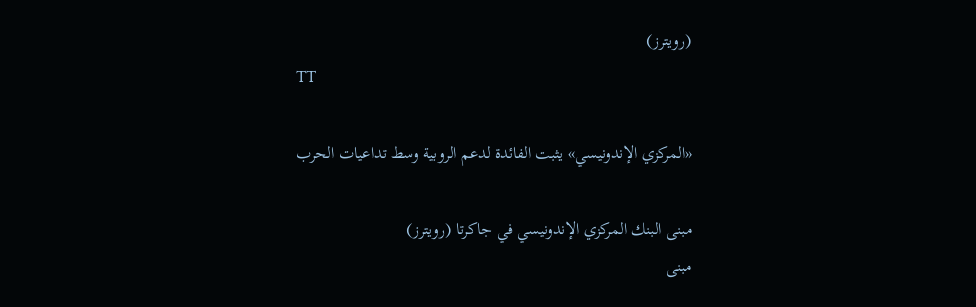(رويترز)
TT

«المركزي الإندونيسي» يثبت الفائدة لدعم الروبية وسط تداعيات الحرب

مبنى البنك المركزي الإندونيسي في جاكرتا (رويترز)
مبنى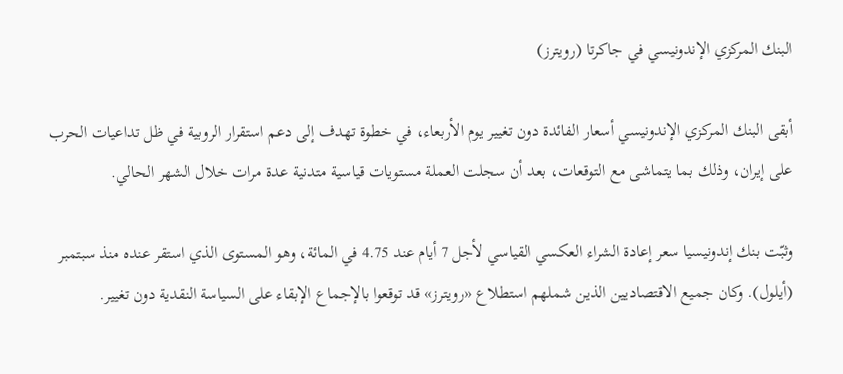البنك المركزي الإندونيسي في جاكرتا (رويترز)

أبقى البنك المركزي الإندونيسي أسعار الفائدة دون تغيير يوم الأربعاء، في خطوة تهدف إلى دعم استقرار الروبية في ظل تداعيات الحرب على إيران، وذلك بما يتماشى مع التوقعات، بعد أن سجلت العملة مستويات قياسية متدنية عدة مرات خلال الشهر الحالي.

وثبّت بنك إندونيسيا سعر إعادة الشراء العكسي القياسي لأجل 7 أيام عند 4.75 في المائة، وهو المستوى الذي استقر عنده منذ سبتمبر (أيلول). وكان جميع الاقتصاديين الذين شملهم استطلاع «رويترز» قد توقعوا بالإجماع الإبقاء على السياسة النقدية دون تغيير.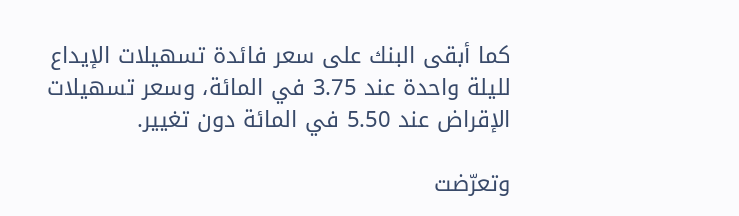كما أبقى البنك على سعر فائدة تسهيلات الإيداع لليلة واحدة عند 3.75 في المائة، وسعر تسهيلات الإقراض عند 5.50 في المائة دون تغيير.

وتعرّضت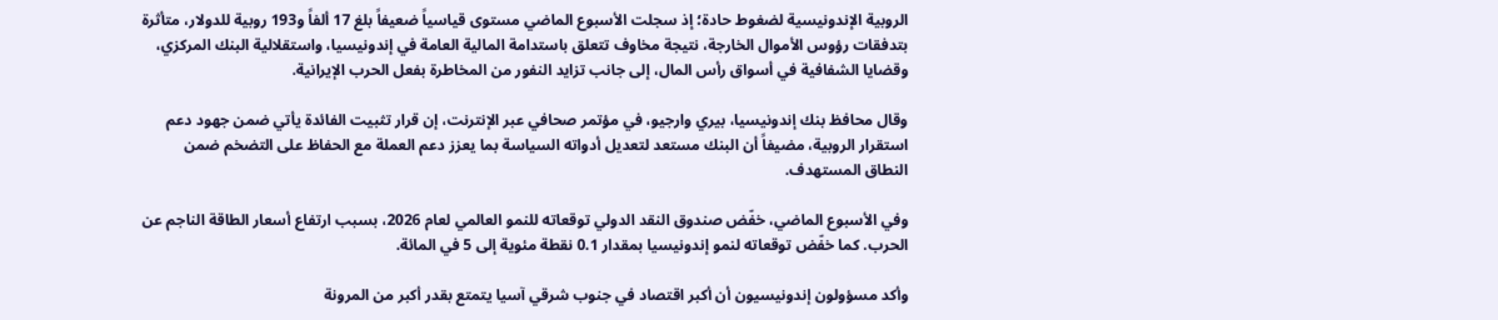الروبية الإندونيسية لضغوط حادة؛ إذ سجلت الأسبوع الماضي مستوى قياسياً ضعيفاً بلغ 17 ألفاً و193 روبية للدولار، متأثرة بتدفقات رؤوس الأموال الخارجة، نتيجة مخاوف تتعلق باستدامة المالية العامة في إندونيسيا، واستقلالية البنك المركزي، وقضايا الشفافية في أسواق رأس المال، إلى جانب تزايد النفور من المخاطرة بفعل الحرب الإيرانية.

وقال محافظ بنك إندونيسيا، بيري وارجيو، في مؤتمر صحافي عبر الإنترنت، إن قرار تثبيت الفائدة يأتي ضمن جهود دعم استقرار الروبية، مضيفاً أن البنك مستعد لتعديل أدواته السياسة بما يعزز دعم العملة مع الحفاظ على التضخم ضمن النطاق المستهدف.

وفي الأسبوع الماضي، خفّض صندوق النقد الدولي توقعاته للنمو العالمي لعام 2026، بسبب ارتفاع أسعار الطاقة الناجم عن الحرب. كما خفّض توقعاته لنمو إندونيسيا بمقدار 0.1 نقطة مئوية إلى 5 في المائة.

وأكد مسؤولون إندونيسيون أن أكبر اقتصاد في جنوب شرقي آسيا يتمتع بقدر أكبر من المرونة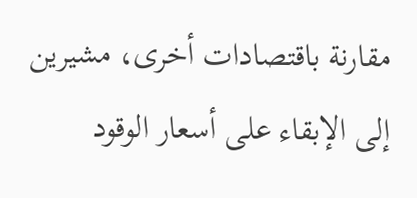مقارنة باقتصادات أخرى، مشيرين إلى الإبقاء على أسعار الوقود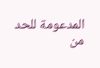المدعومة للحد من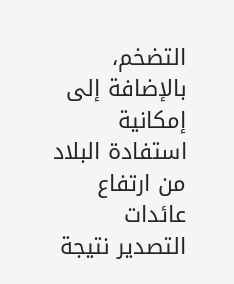التضخم، بالإضافة إلى إمكانية استفادة البلاد من ارتفاع عائدات التصدير نتيجة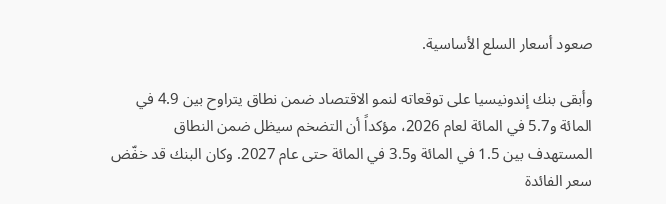صعود أسعار السلع الأساسية.

وأبقى بنك إندونيسيا على توقعاته لنمو الاقتصاد ضمن نطاق يتراوح بين 4.9 في المائة و5.7 في المائة لعام 2026، مؤكداً أن التضخم سيظل ضمن النطاق المستهدف بين 1.5 في المائة و3.5 في المائة حتى عام 2027. وكان البنك قد خفّض سعر الفائدة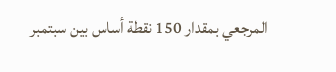المرجعي بمقدار 150 نقطة أساس بين سبتمبر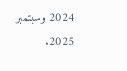2024 وسبتمبر 2025.